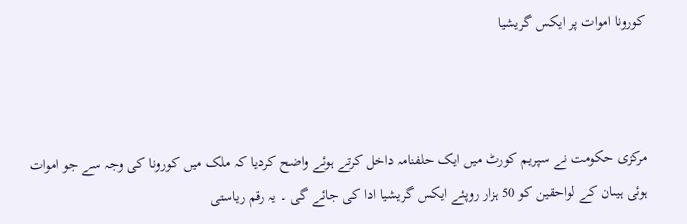کورونا اموات پر ایکس گریشیا



مرکزی حکومت نے سپریم کورٹ میں ایک حلفنامہ داخل کرتے ہوئے واضح کردیا کہ ملک میں کورونا کی وجہ سے جو اموات ہوئی ہیںان کے لواحقین کو 50 ہزار روپئے ایکس گریشیا ادا کی جائے گی ۔ یہ رقم ریاستی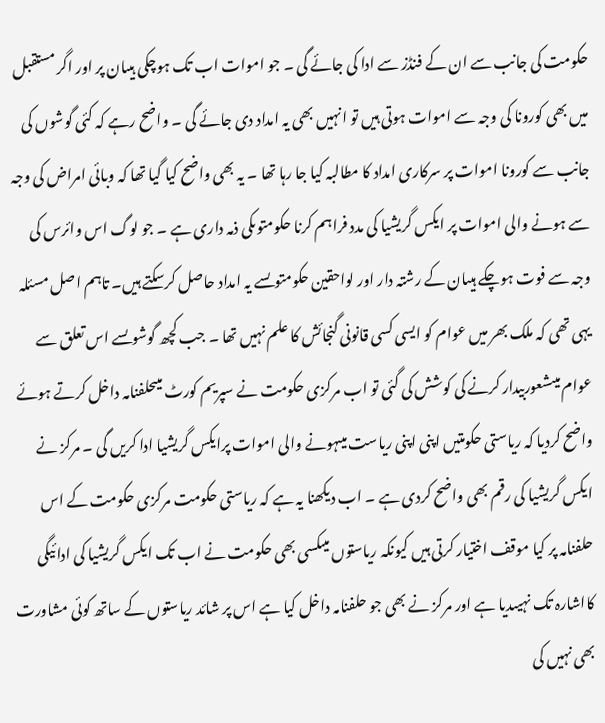حکومت کی جانب سے ان کے فنڈز سے ادا کی جائے گی ۔ جو اموات اب تک ہوچکی ہیںان پر اور اگر مستقبل میں بھی کورونا کی وجہ سے اموات ہوتی ہیں تو انہیں بھی یہ امداد دی جائے گی ۔ واضح رہے کہ کئی گوشوں کی جانب سے کورونا اموات پر سرکاری امداد کا مطالبہ کیا جا رہا تھا ۔ یہ بھی واضح کیا گیا تھا کہ وبائی امراض کی وجہ سے ہونے والی اموات پر ایکس گریشیا کی مدد فراہم کرنا حکومتوںکی ذمہ داری ہے ۔ جو لوگ اس وائرس کی وجہ سے فوت ہوچکے ہیںان کے رشتہ دار اور لواحقین حکومتوںسے یہ امداد حاصل کرسکتے ہیں۔ تاہم اصل مسئلہ یہی تھی کہ ملک بھر میں عوام کو ایسی کسی قانونی گنجائش کا علم نہیں تھا ۔ جب کچھ گوشوںسے اس تعلق سے عوام میںشعوربیدار کرنے کی کوشش کی گئی تو اب مرکزی حکومت نے سپریم کورٹ میںحلفنامہ داخل کرتے ہوئے واضح کردیا کہ ریاستی حکومتیں اپنی اپنی ریاست میںہونے والی اموات پرایکس گریشیا ادا کریں گی ۔ مرکز نے ایکس گریشیا کی رقم بھی واضح کردی ہے ۔ اب دیکھنا یہ ہے کہ ریاستی حکومت مرکزی حکومت کے اس حلفنامہ پر کیا موقف اختیار کرتی ہیں کیونکہ ریاستوں میںکسی بھی حکومت نے اب تک ایکس گریشیا کی ادائیگی کااشارہ تک نہیںدیا ہے اور مرکز نے بھی جو حلفنامہ داخل کیا ہے اس پر شائد ریاستوں کے ساتھ کوئی مشاورت بھی نہیں کی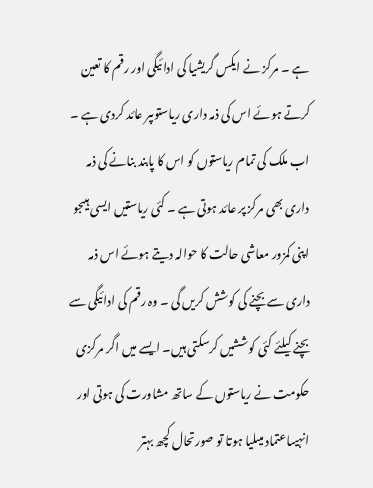ہے ۔ مرکز نے ایکس گریشیا کی ادائیگی اور رقم کا تعین کرتے ہوئے اس کی ذمہ داری ریاستوںپر عائد کردی ہے ۔ اب ملک کی تمام ریاستوں کو اس کا پابند بنانے کی ذمہ داری بھی مرکز پر عائد ہوتی ہے ۔ کئی ریاستیں ایسی ہیںجو اپنی کمزور معاشی حالت کا حوالہ دیتے ہوئے اس ذمہ داری سے بچنے کی کوشش کریں گی ۔ وہ رقم کی ادائیگی سے بچنے کیلئے کئی کوششیں کرسکتی ہیں۔ ایسے میں اگر مرکزی حکومت نے ریاستوں کے ساتھ مشاورت کی ہوتی اور انہیںاعتماد میںلیا ہوتا تو صورتحال کچھ بہتر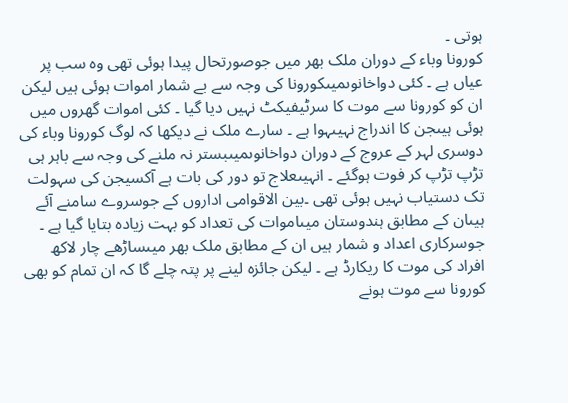ہوتی ۔
کورونا وباء کے دوران ملک بھر میں جوصورتحال پیدا ہوئی تھی وہ سب پر عیاں ہے ۔ کئی دواخانوںمیںکورونا کی وجہ سے بے شمار اموات ہوئی ہیں لیکن ان کو کورونا سے موت کا سرٹیفیکٹ نہیں دیا گیا ۔ کئی اموات گھروں میں ہوئی ہیںجن کا اندراج نہیںہوا ہے ۔ سارے ملک نے دیکھا کہ لوگ کورونا وباء کی دوسری لہر کے عروج کے دوران دواخانوںمیںبستر نہ ملنے کی وجہ سے باہر ہی تڑپ تڑپ کر فوت ہوگئے ۔ انہیںعلاج تو دور کی بات ہے آکسیجن کی سہولت تک دستیاب نہیں ہوئی تھی ۔بین الاقوامی اداروں کے جوسروے سامنے آئے ہیںان کے مطابق ہندوستان میںاموات کی تعداد کو بہت زیادہ بتایا گیا ہے ۔ جوسرکاری اعداد و شمار ہیں ان کے مطابق ملک بھر میںساڑھے چار لاکھ افراد کی موت کا ریکارڈ ہے ۔ لیکن جائزہ لینے پر پتہ چلے گا کہ ان تمام کو بھی کورونا سے موت ہونے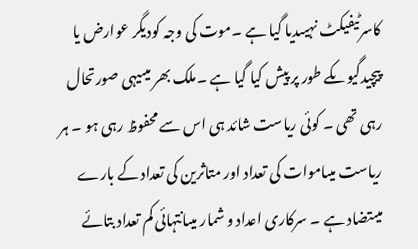کاسرٹیفیکٹ نہیںدیا گیا ہے ۔موت کی وجہ کودیگر عوارض یا پیچیدگیوںکے طور پر پیش کیا گیا ہے ۔ملک بھر میںیہی صورتحال رہی تھی ۔ کوئی ریاست شائد ہی اس سے محفوظ رہی ہو ۔ ہر ریاست میںاموات کی تعداد اور متاثرین کی تعداد کے بارے میںتضاد ہے ۔ سرکاری اعداد و شمار میںانتہائی کم تعداد بتائے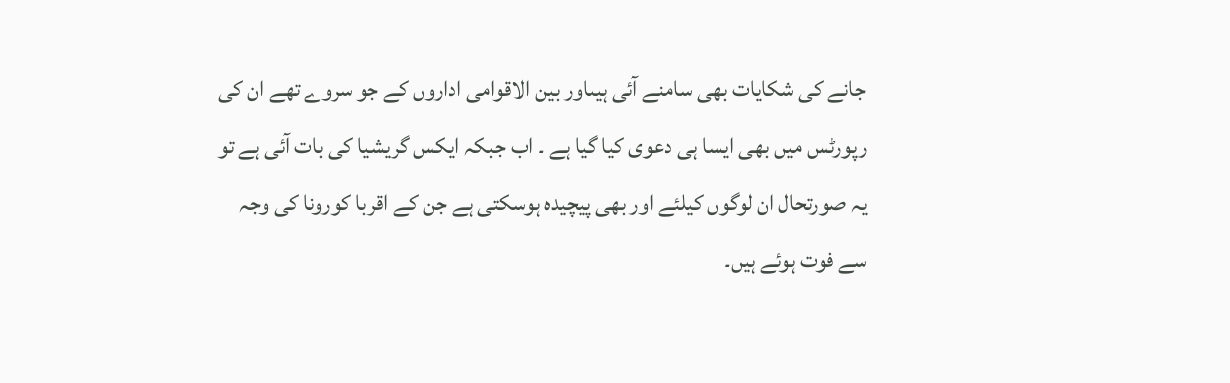جانے کی شکایات بھی سامنے آئی ہیںاور بین الاقوامی اداروں کے جو سروے تھے ان کی رپورٹس میں بھی ایسا ہی دعوی کیا گیا ہے ۔ اب جبکہ ایکس گریشیا کی بات آئی ہے تو یہ صورتحال ان لوگوں کیلئے اور بھی پیچیدہ ہوسکتی ہے جن کے اقربا کورونا کی وجہ سے فوت ہوئے ہیں۔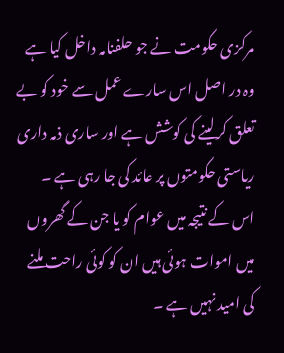مرکزی حکومت نے جو حلفنامہ داخل کیا ہے وہ در اصل اس سارے عمل سے خود کو بے تعلق کرلینے کی کوشش ہے اور ساری ذمہ داری ریاستی حکومتوں پر عائد کی جا رہی ہے ۔ اس کے نتیجہ میں عوام کو یا جن کے گھروں میں اموات ہوئی ہیں ان کو کوئی راحت ملنے کی امید نہیں ہے ۔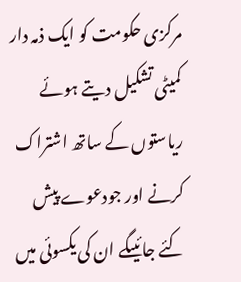مرکزی حکومت کو ایک ذمہ دار کمیٹی تشکیل دیتے ہوئے ریاستوں کے ساتھ اشتراک کرنے اور جودعوے پیش کئے جائیںگے ان کی یکسوئی میں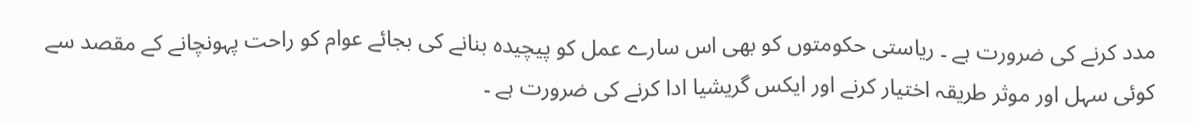مدد کرنے کی ضرورت ہے ۔ ریاستی حکومتوں کو بھی اس سارے عمل کو پیچیدہ بنانے کی بجائے عوام کو راحت پہونچانے کے مقصد سے کوئی سہل اور موثر طریقہ اختیار کرنے اور ایکس گریشیا ادا کرنے کی ضرورت ہے ۔